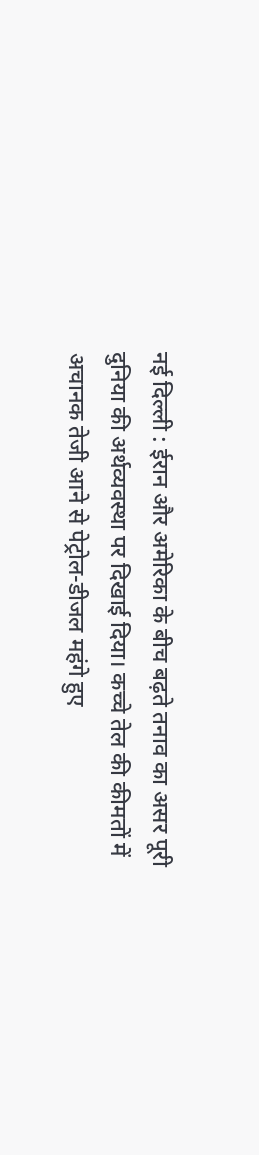नई दिल्ली : ईरान और अमेरिका के बीच बढ़ते तनाव का असर पूरी दुनिया की अर्थव्यवस्था पर दिखाई दिया। कच्चे तेल की कीमतों में अचानक तेजी आने से पेट्रोल-डीजल महंगे हुए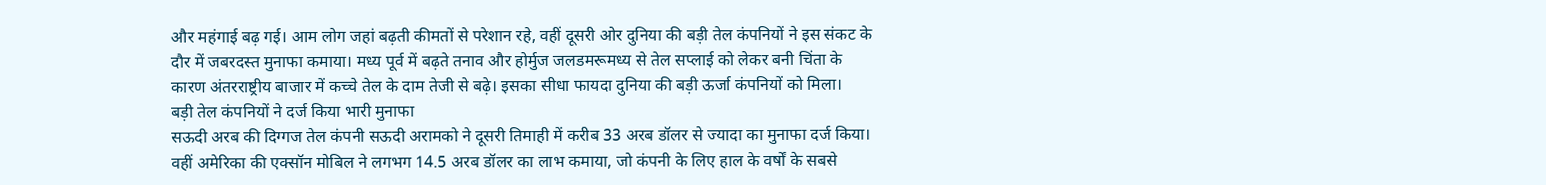और महंगाई बढ़ गई। आम लोग जहां बढ़ती कीमतों से परेशान रहे, वहीं दूसरी ओर दुनिया की बड़ी तेल कंपनियों ने इस संकट के दौर में जबरदस्त मुनाफा कमाया। मध्य पूर्व में बढ़ते तनाव और होर्मुज जलडमरूमध्य से तेल सप्लाई को लेकर बनी चिंता के कारण अंतरराष्ट्रीय बाजार में कच्चे तेल के दाम तेजी से बढ़े। इसका सीधा फायदा दुनिया की बड़ी ऊर्जा कंपनियों को मिला।
बड़ी तेल कंपनियों ने दर्ज किया भारी मुनाफा
सऊदी अरब की दिग्गज तेल कंपनी सऊदी अरामको ने दूसरी तिमाही में करीब 33 अरब डॉलर से ज्यादा का मुनाफा दर्ज किया। वहीं अमेरिका की एक्सॉन मोबिल ने लगभग 14.5 अरब डॉलर का लाभ कमाया, जो कंपनी के लिए हाल के वर्षों के सबसे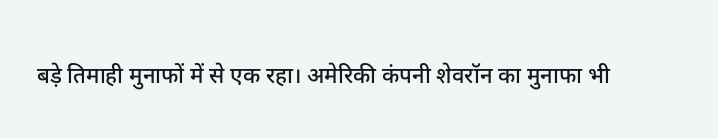बड़े तिमाही मुनाफों में से एक रहा। अमेरिकी कंपनी शेवरॉन का मुनाफा भी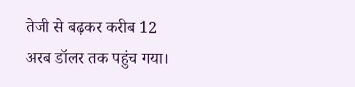तेजी से बढ़कर करीब 12 अरब डॉलर तक पहुंच गया।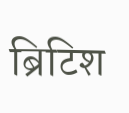ब्रिटिश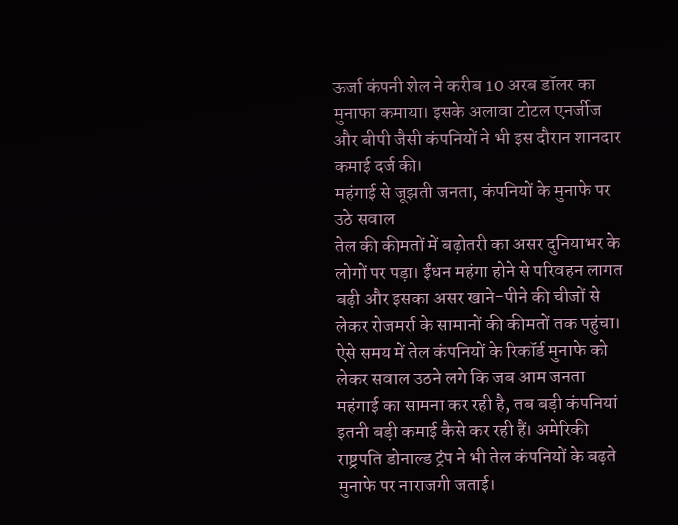ऊर्जा कंपनी शेल ने करीब 10 अरब डॉलर का मुनाफा कमाया। इसके अलावा टोटल एनर्जीज और बीपी जैसी कंपनियों ने भी इस दौरान शानदार कमाई दर्ज की।
महंगाई से जूझती जनता, कंपनियों के मुनाफे पर उठे सवाल
तेल की कीमतों में बढ़ोतरी का असर दुनियाभर के लोगों पर पड़ा। ईंधन महंगा होने से परिवहन लागत बढ़ी और इसका असर खाने-पीने की चीजों से लेकर रोजमर्रा के सामानों की कीमतों तक पहुंचा। ऐसे समय में तेल कंपनियों के रिकॉर्ड मुनाफे को लेकर सवाल उठने लगे कि जब आम जनता महंगाई का सामना कर रही है, तब बड़ी कंपनियां इतनी बड़ी कमाई कैसे कर रही हैं। अमेरिकी राष्ट्रपति डोनाल्ड ट्रंप ने भी तेल कंपनियों के बढ़ते मुनाफे पर नाराजगी जताई।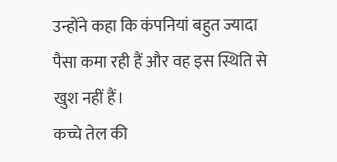उन्होंने कहा कि कंपनियां बहुत ज्यादा पैसा कमा रही हैं और वह इस स्थिति से खुश नहीं हैं।
कच्चे तेल की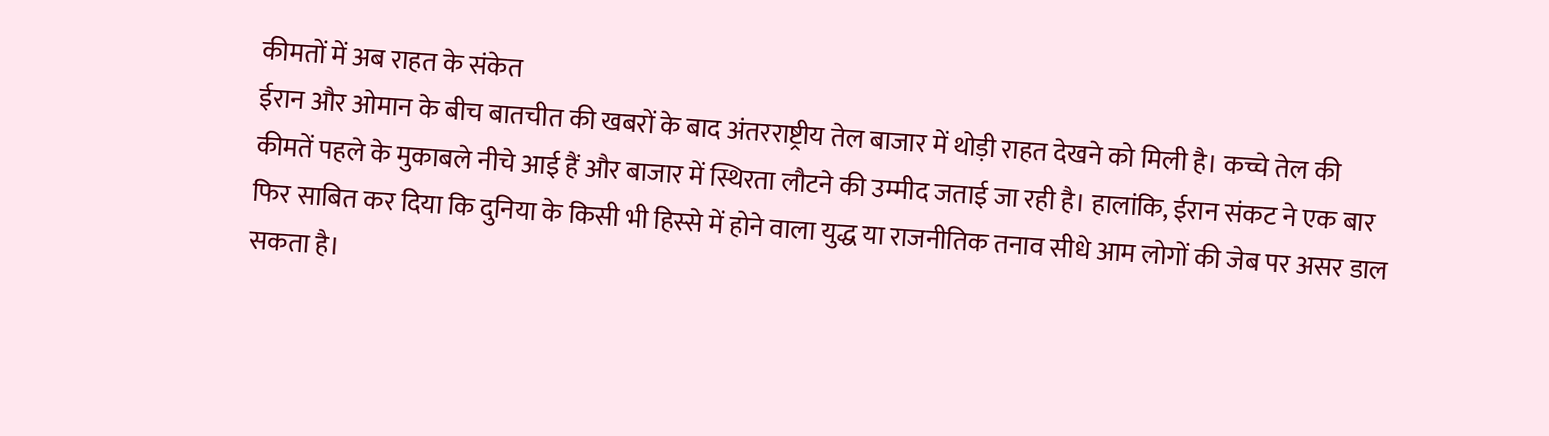कीमतों में अब राहत के संकेत
ईरान और ओमान के बीच बातचीत की खबरों के बाद अंतरराष्ट्रीय तेल बाजार में थोड़ी राहत देखने को मिली है। कच्चे तेल की कीमतें पहले के मुकाबले नीचे आई हैं और बाजार में स्थिरता लौटने की उम्मीद जताई जा रही है। हालांकि, ईरान संकट ने एक बार फिर साबित कर दिया कि दुनिया के किसी भी हिस्से में होने वाला युद्ध या राजनीतिक तनाव सीधे आम लोगों की जेब पर असर डाल सकता है।